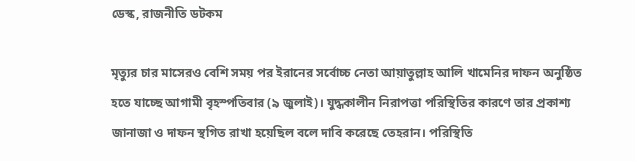ডেস্ক, রাজনীতি ডটকম

মৃত্যুর চার মাসেরও বেশি সময় পর ইরানের সর্বোচ্চ নেতা আয়াতুল্লাহ আলি খামেনির দাফন অনুষ্ঠিত হতে যাচ্ছে আগামী বৃহস্পতিবার (৯ জুলাই)। যুদ্ধকালীন নিরাপত্তা পরিস্থিতির কারণে তার প্রকাশ্য জানাজা ও দাফন স্থগিত রাখা হয়েছিল বলে দাবি করেছে তেহরান। পরিস্থিতি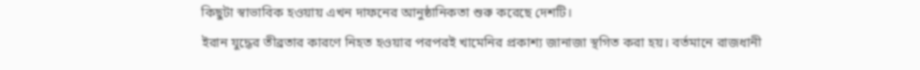কিছুটা স্বাভাবিক হওয়ায় এখন দাফনের আনুষ্ঠানিকতা শুরু করেছে দেশটি।
ইরান যুদ্ধের তীব্রতার কারণে নিহত হওয়ার পরপরই খামেনির প্রকাশ্য জানাজা স্থগিত করা হয়। বর্তমানে রাজধানী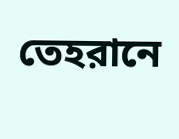তেহরানে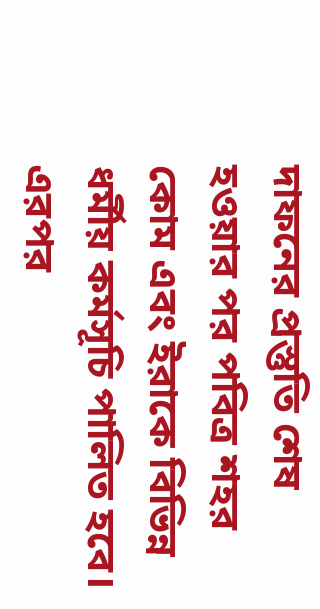দাফনের প্রস্তুতি শেষ হওয়ার পর পবিত্র শহর কোম এবং ইরাকে বিভিন্ন ধর্মীয় কর্মসূচি পালিত হবে। এরপর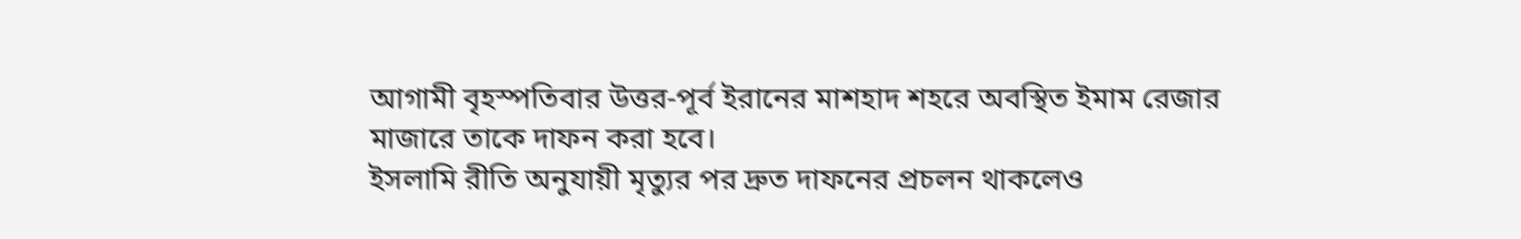আগামী বৃহস্পতিবার উত্তর-পূর্ব ইরানের মাশহাদ শহরে অবস্থিত ইমাম রেজার মাজারে তাকে দাফন করা হবে।
ইসলামি রীতি অনুযায়ী মৃত্যুর পর দ্রুত দাফনের প্রচলন থাকলেও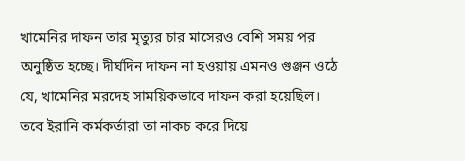খামেনির দাফন তার মৃত্যুর চার মাসেরও বেশি সময় পর অনুষ্ঠিত হচ্ছে। দীর্ঘদিন দাফন না হওয়ায় এমনও গুঞ্জন ওঠে যে, খামেনির মরদেহ সাময়িকভাবে দাফন করা হয়েছিল।
তবে ইরানি কর্মকর্তারা তা নাকচ করে দিয়ে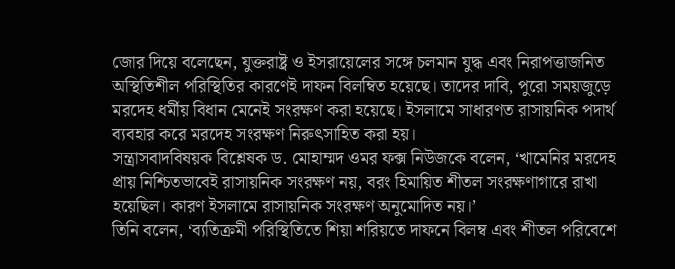জোর দিয়ে বলেছেন, যুক্তরাষ্ট্র ও ইসরায়েলের সঙ্গে চলমান যুদ্ধ এবং নিরাপত্তাজনিত অস্থিতিশীল পরিস্থিতির কারণেই দাফন বিলম্বিত হয়েছে। তাদের দাবি, পুরো সময়জুড়ে মরদেহ ধর্মীয় বিধান মেনেই সংরক্ষণ করা হয়েছে। ইসলামে সাধারণত রাসায়নিক পদার্থ ব্যবহার করে মরদেহ সংরক্ষণ নিরুৎসাহিত করা হয়।
সন্ত্রাসবাদবিষয়ক বিশ্লেষক ড. মোহাম্মদ ওমর ফক্স নিউজকে বলেন, ‘খামেনির মরদেহ প্রায় নিশ্চিতভাবেই রাসায়নিক সংরক্ষণ নয়, বরং হিমায়িত শীতল সংরক্ষণাগারে রাখা হয়েছিল। কারণ ইসলামে রাসায়নিক সংরক্ষণ অনুমোদিত নয়।’
তিনি বলেন, ‘ব্যতিক্রমী পরিস্থিতিতে শিয়া শরিয়তে দাফনে বিলম্ব এবং শীতল পরিবেশে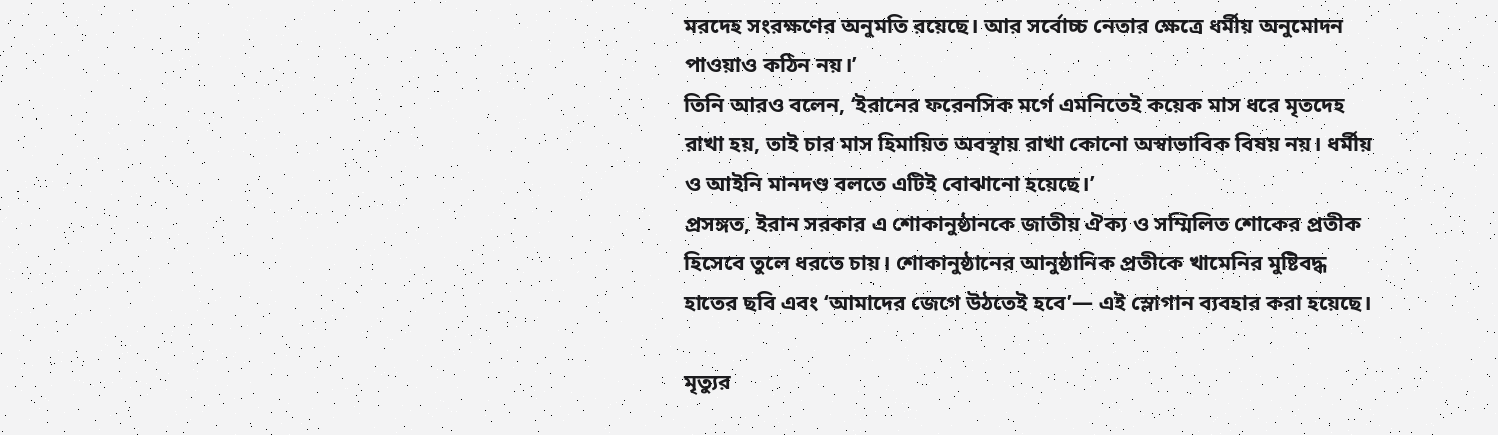মরদেহ সংরক্ষণের অনুমতি রয়েছে। আর সর্বোচ্চ নেতার ক্ষেত্রে ধর্মীয় অনুমোদন পাওয়াও কঠিন নয়।’
তিনি আরও বলেন, ‘ইরানের ফরেনসিক মর্গে এমনিতেই কয়েক মাস ধরে মৃতদেহ রাখা হয়, তাই চার মাস হিমায়িত অবস্থায় রাখা কোনো অস্বাভাবিক বিষয় নয়। ধর্মীয় ও আইনি মানদণ্ড বলতে এটিই বোঝানো হয়েছে।’
প্রসঙ্গত, ইরান সরকার এ শোকানুষ্ঠানকে জাতীয় ঐক্য ও সম্মিলিত শোকের প্রতীক হিসেবে তুলে ধরতে চায়। শোকানুষ্ঠানের আনুষ্ঠানিক প্রতীকে খামেনির মুষ্টিবদ্ধ হাতের ছবি এবং ‘আমাদের জেগে উঠতেই হবে’— এই স্লোগান ব্যবহার করা হয়েছে।

মৃত্যুর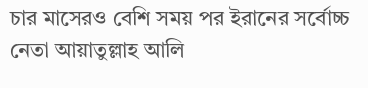চার মাসেরও বেশি সময় পর ইরানের সর্বোচ্চ নেতা আয়াতুল্লাহ আলি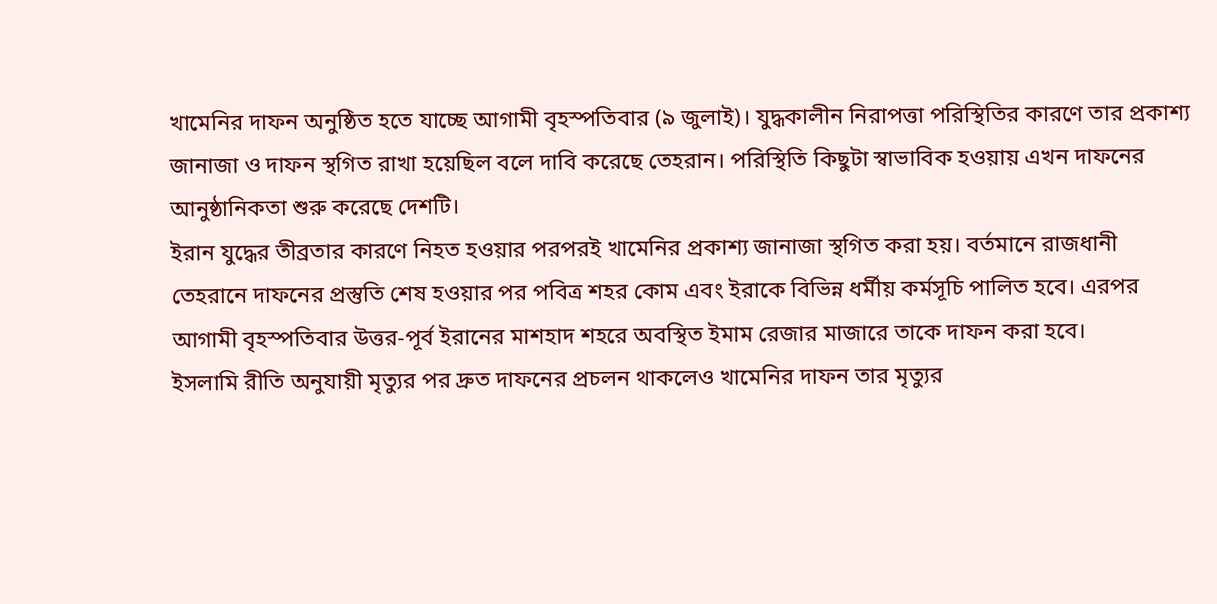খামেনির দাফন অনুষ্ঠিত হতে যাচ্ছে আগামী বৃহস্পতিবার (৯ জুলাই)। যুদ্ধকালীন নিরাপত্তা পরিস্থিতির কারণে তার প্রকাশ্য জানাজা ও দাফন স্থগিত রাখা হয়েছিল বলে দাবি করেছে তেহরান। পরিস্থিতি কিছুটা স্বাভাবিক হওয়ায় এখন দাফনের আনুষ্ঠানিকতা শুরু করেছে দেশটি।
ইরান যুদ্ধের তীব্রতার কারণে নিহত হওয়ার পরপরই খামেনির প্রকাশ্য জানাজা স্থগিত করা হয়। বর্তমানে রাজধানী তেহরানে দাফনের প্রস্তুতি শেষ হওয়ার পর পবিত্র শহর কোম এবং ইরাকে বিভিন্ন ধর্মীয় কর্মসূচি পালিত হবে। এরপর আগামী বৃহস্পতিবার উত্তর-পূর্ব ইরানের মাশহাদ শহরে অবস্থিত ইমাম রেজার মাজারে তাকে দাফন করা হবে।
ইসলামি রীতি অনুযায়ী মৃত্যুর পর দ্রুত দাফনের প্রচলন থাকলেও খামেনির দাফন তার মৃত্যুর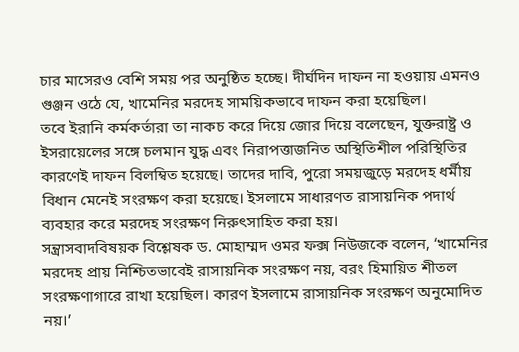চার মাসেরও বেশি সময় পর অনুষ্ঠিত হচ্ছে। দীর্ঘদিন দাফন না হওয়ায় এমনও গুঞ্জন ওঠে যে, খামেনির মরদেহ সাময়িকভাবে দাফন করা হয়েছিল।
তবে ইরানি কর্মকর্তারা তা নাকচ করে দিয়ে জোর দিয়ে বলেছেন, যুক্তরাষ্ট্র ও ইসরায়েলের সঙ্গে চলমান যুদ্ধ এবং নিরাপত্তাজনিত অস্থিতিশীল পরিস্থিতির কারণেই দাফন বিলম্বিত হয়েছে। তাদের দাবি, পুরো সময়জুড়ে মরদেহ ধর্মীয় বিধান মেনেই সংরক্ষণ করা হয়েছে। ইসলামে সাধারণত রাসায়নিক পদার্থ ব্যবহার করে মরদেহ সংরক্ষণ নিরুৎসাহিত করা হয়।
সন্ত্রাসবাদবিষয়ক বিশ্লেষক ড. মোহাম্মদ ওমর ফক্স নিউজকে বলেন, ‘খামেনির মরদেহ প্রায় নিশ্চিতভাবেই রাসায়নিক সংরক্ষণ নয়, বরং হিমায়িত শীতল সংরক্ষণাগারে রাখা হয়েছিল। কারণ ইসলামে রাসায়নিক সংরক্ষণ অনুমোদিত নয়।’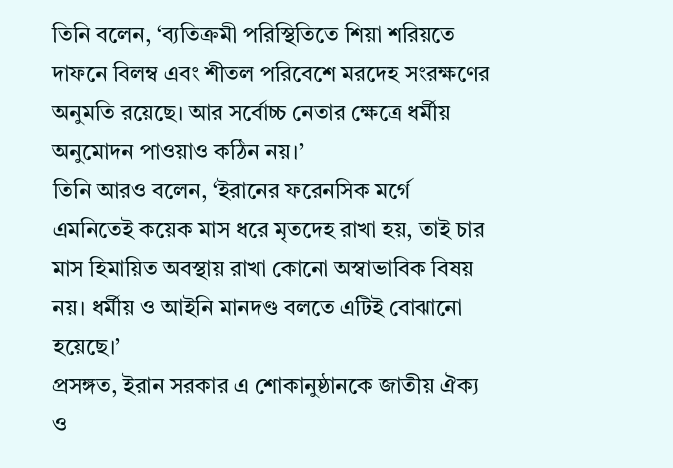তিনি বলেন, ‘ব্যতিক্রমী পরিস্থিতিতে শিয়া শরিয়তে দাফনে বিলম্ব এবং শীতল পরিবেশে মরদেহ সংরক্ষণের অনুমতি রয়েছে। আর সর্বোচ্চ নেতার ক্ষেত্রে ধর্মীয় অনুমোদন পাওয়াও কঠিন নয়।’
তিনি আরও বলেন, ‘ইরানের ফরেনসিক মর্গে এমনিতেই কয়েক মাস ধরে মৃতদেহ রাখা হয়, তাই চার মাস হিমায়িত অবস্থায় রাখা কোনো অস্বাভাবিক বিষয় নয়। ধর্মীয় ও আইনি মানদণ্ড বলতে এটিই বোঝানো হয়েছে।’
প্রসঙ্গত, ইরান সরকার এ শোকানুষ্ঠানকে জাতীয় ঐক্য ও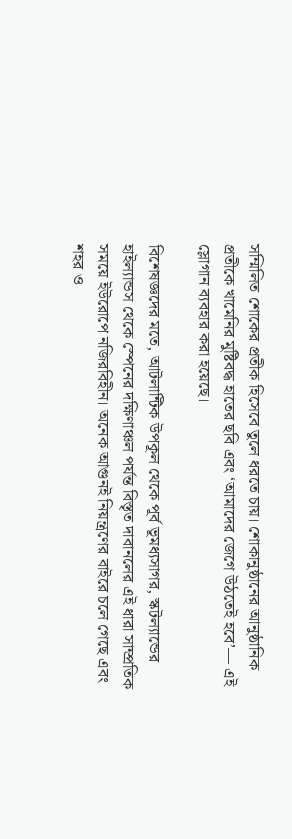সম্মিলিত শোকের প্রতীক হিসেবে তুলে ধরতে চায়। শোকানুষ্ঠানের আনুষ্ঠানিক প্রতীকে খামেনির মুষ্টিবদ্ধ হাতের ছবি এবং ‘আমাদের জেগে উঠতেই হবে’— এই স্লোগান ব্যবহার করা হয়েছে।

বিশেষজ্ঞদের মতে, আটলান্টিক উপকূল থেকে পূর্ব ভূমধ্যসাগর, স্কটল্যান্ডের হাইল্যান্ডস থেকে স্পেনের দক্ষিণাঞ্চল পর্যন্ত বিস্তৃত দাবানলের এই ধারা সাম্প্রতিক সময়ে ইউরোপে নজিরবিহীন। অনেক আগুনই নিয়ন্ত্রণের বাইরে চলে গেছে এবং শহর ও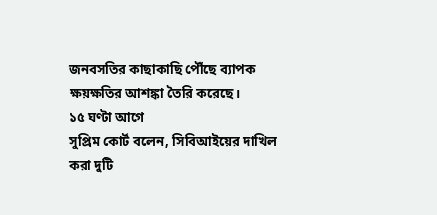জনবসতির কাছাকাছি পৌঁছে ব্যাপক ক্ষয়ক্ষতির আশঙ্কা তৈরি করেছে।
১৫ ঘণ্টা আগে
সুপ্রিম কোর্ট বলেন, সিবিআইয়ের দাখিল করা দুটি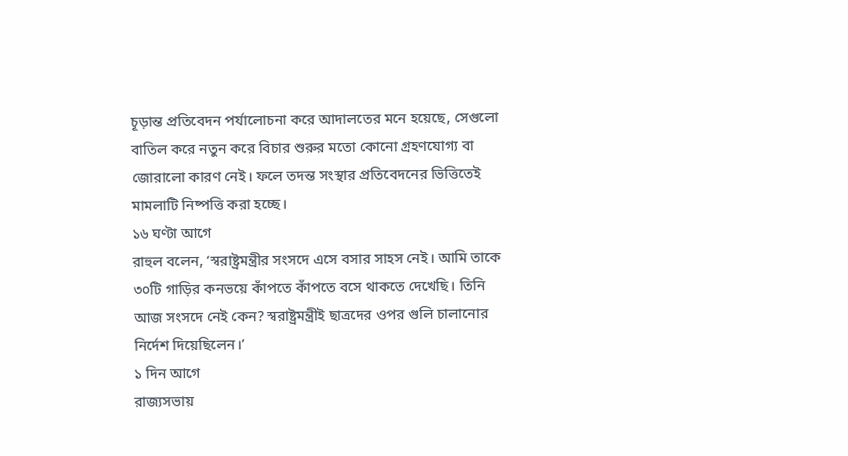চূড়ান্ত প্রতিবেদন পর্যালোচনা করে আদালতের মনে হয়েছে, সেগুলো বাতিল করে নতুন করে বিচার শুরুর মতো কোনো গ্রহণযোগ্য বা জোরালো কারণ নেই। ফলে তদন্ত সংস্থার প্রতিবেদনের ভিত্তিতেই মামলাটি নিষ্পত্তি করা হচ্ছে।
১৬ ঘণ্টা আগে
রাহুল বলেন, ‘স্বরাষ্ট্রমন্ত্রীর সংসদে এসে বসার সাহস নেই। আমি তাকে ৩০টি গাড়ির কনভয়ে কাঁপতে কাঁপতে বসে থাকতে দেখেছি। তিনি আজ সংসদে নেই কেন? স্বরাষ্ট্রমন্ত্রীই ছাত্রদের ওপর গুলি চালানোর নির্দেশ দিয়েছিলেন।’
১ দিন আগে
রাজ্যসভায়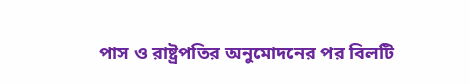পাস ও রাষ্ট্রপতির অনুমোদনের পর বিলটি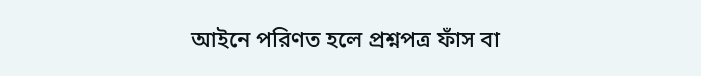আইনে পরিণত হলে প্রশ্নপত্র ফাঁস বা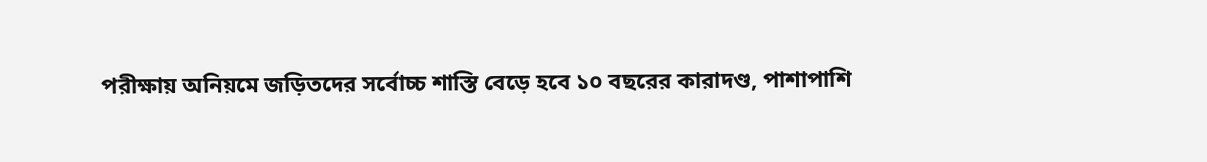পরীক্ষায় অনিয়মে জড়িতদের সর্বোচ্চ শাস্তি বেড়ে হবে ১০ বছরের কারাদণ্ড, পাশাপাশি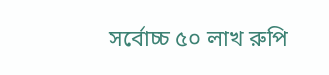সর্বোচ্চ ৫০ লাখ রুপি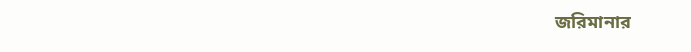জরিমানার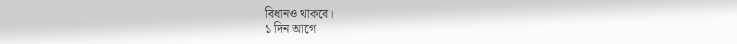বিধানও থাকবে।
১ দিন আগে